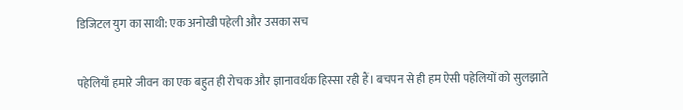डिजिटल युग का साथी: एक अनोखी पहेली और उसका सच

पहेलियाँ हमारे जीवन का एक बहुत ही रोचक और ज्ञानावर्धक हिस्सा रही हैं। बचपन से ही हम ऐसी पहेलियों को सुलझाते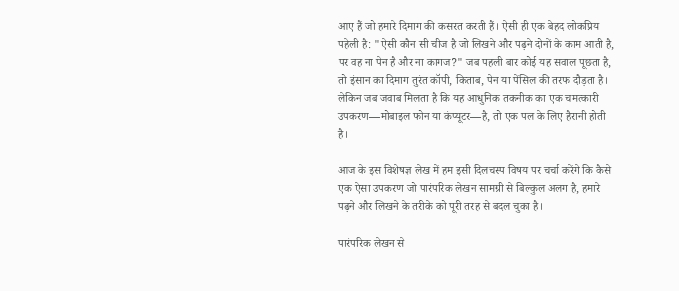आए हैं जो हमारे दिमाग की कसरत करती हैं। ऐसी ही एक बेहद लोकप्रिय पहेली है: "ऐसी कौन सी चीज है जो लिखने और पढ़ने दोनों के काम आती है, पर वह ना पेन है और ना कागज?" जब पहली बार कोई यह सवाल पूछता है, तो इंसान का दिमाग तुरंत कॉपी, किताब, पेन या पेंसिल की तरफ दौड़ता है। लेकिन जब जवाब मिलता है कि यह आधुनिक तकनीक का एक चमत्कारी उपकरण—मोबाइल फोन या कंप्यूटर—है, तो एक पल के लिए हैरानी होती है।

आज के इस विशेषज्ञ लेख में हम इसी दिलचस्प विषय पर चर्चा करेंगे कि कैसे एक ऐसा उपकरण जो पारंपरिक लेखन सामग्री से बिल्कुल अलग है, हमारे पढ़ने और लिखने के तरीके को पूरी तरह से बदल चुका है।

पारंपरिक लेखन से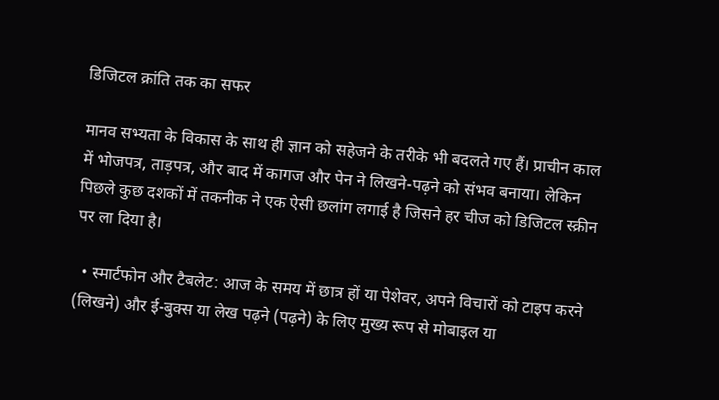डिजिटल क्रांति तक का सफर

मानव सभ्यता के विकास के साथ ही ज्ञान को सहेजने के तरीके भी बदलते गए हैं। प्राचीन काल में भोजपत्र, ताड़पत्र, और बाद में कागज और पेन ने लिखने-पढ़ने को संभव बनाया। लेकिन पिछले कुछ दशकों में तकनीक ने एक ऐसी छलांग लगाई है जिसने हर चीज को डिजिटल स्क्रीन पर ला दिया है।

  • स्मार्टफोन और टैबलेट: आज के समय में छात्र हों या पेशेवर, अपने विचारों को टाइप करने (लिखने) और ई-बुक्स या लेख पढ़ने (पढ़ने) के लिए मुख्य रूप से मोबाइल या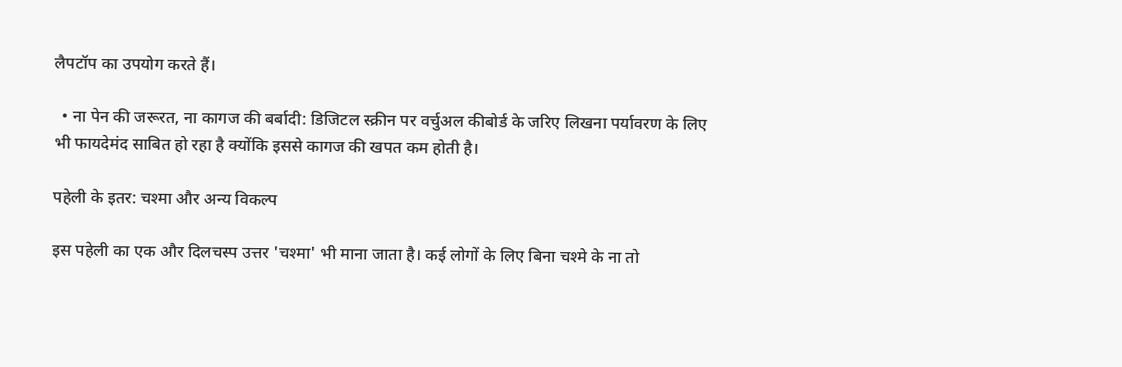लैपटॉप का उपयोग करते हैं।

  • ना पेन की जरूरत, ना कागज की बर्बादी: डिजिटल स्क्रीन पर वर्चुअल कीबोर्ड के जरिए लिखना पर्यावरण के लिए भी फायदेमंद साबित हो रहा है क्योंकि इससे कागज की खपत कम होती है।

पहेली के इतर: चश्मा और अन्य विकल्प

इस पहेली का एक और दिलचस्प उत्तर 'चश्मा' भी माना जाता है। कई लोगों के लिए बिना चश्मे के ना तो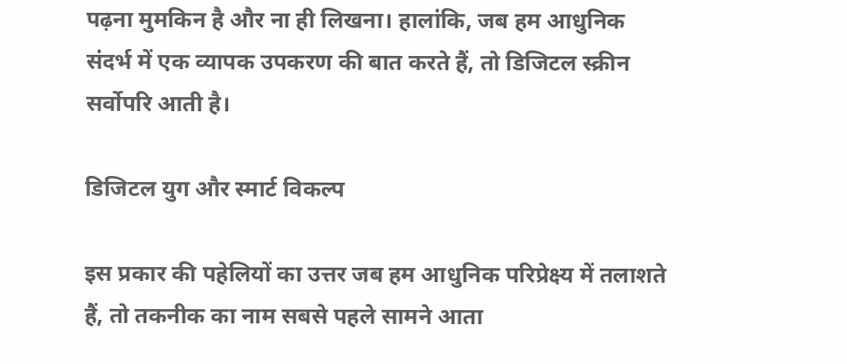पढ़ना मुमकिन है और ना ही लिखना। हालांकि, जब हम आधुनिक संदर्भ में एक व्यापक उपकरण की बात करते हैं, तो डिजिटल स्क्रीन सर्वोपरि आती है।

डिजिटल युग और स्मार्ट विकल्प

इस प्रकार की पहेलियों का उत्तर जब हम आधुनिक परिप्रेक्ष्य में तलाशते हैं, तो तकनीक का नाम सबसे पहले सामने आता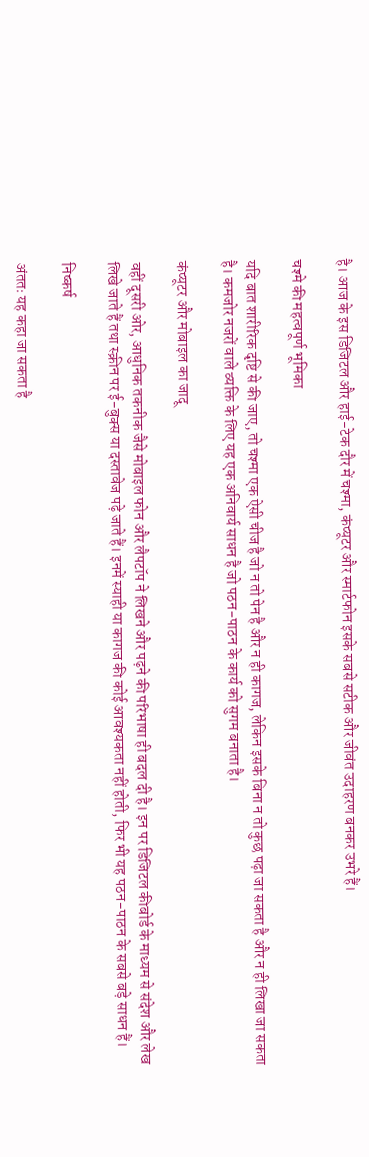है। आज के इस डिजिटल और हाई-टेक दौर में चश्मा, कंप्यूटर और स्मार्टफोन इसके सबसे सटीक और जीवंत उदाहरण बनकर उभरे हैं।

चश्मे की महत्वपूर्ण भूमिका

यदि बात शारीरिक दृष्टि से की जाए, तो चश्मा एक ऐसी चीज है जो न तो पेन है और न ही कागज, लेकिन इसके बिना न तो कुछ पढ़ा जा सकता है और न ही लिखा जा सकता है। कमजोर नजरों वाले व्यक्ति के लिए यह एक अनिवार्य साधन है जो पठन-पाठन के कार्य को सुगम बनाता है।

कंप्यूटर और मोबाइल का जादू

वहीं दूसरी ओर, आधुनिक तकनीक जैसे मोबाइल फोन और लैपटॉप ने लिखने और पढ़ने की परिभाषा ही बदल दी है। इन पर डिजिटल कीबोर्ड के माध्यम से संदेश और लेख लिखे जाते हैं तथा स्क्रीन पर ई-बुक्स या दस्तावेज पढ़े जाते हैं। इनमें स्याही या कागज की कोई आवश्यकता नहीं होती, फिर भी यह पठन-पाठन के सबसे बड़े साधन हैं।

निष्कर्ष

अंततः यह कहा जा सकता है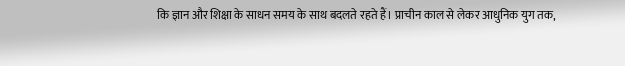कि ज्ञान और शिक्षा के साधन समय के साथ बदलते रहते हैं। प्राचीन काल से लेकर आधुनिक युग तक,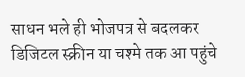साधन भले ही भोजपत्र से बदलकर डिजिटल स्क्रीन या चश्मे तक आ पहुंचे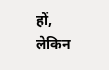हों, लेकिन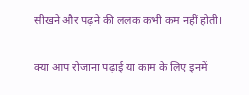सीखने और पढ़ने की ललक कभी कम नहीं होती।

क्या आप रोजाना पढ़ाई या काम के लिए इनमें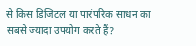से किस डिजिटल या पारंपरिक साधन का सबसे ज्यादा उपयोग करते हैं?